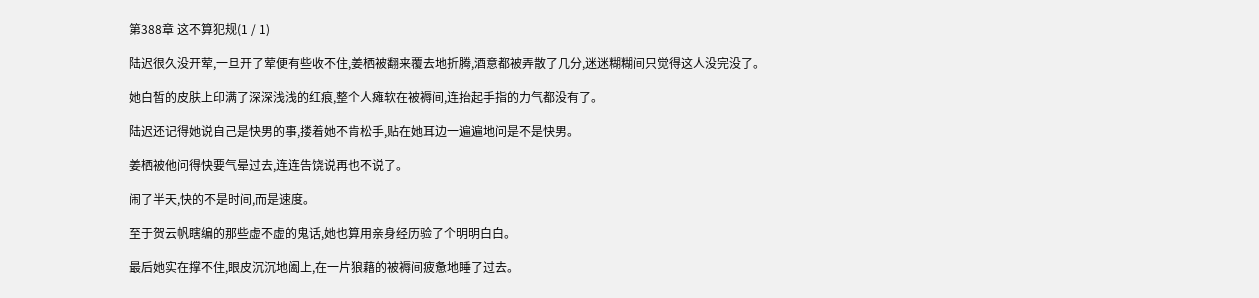第388章 这不算犯规(1 / 1)

陆迟很久没开荤,一旦开了荤便有些收不住,姜栖被翻来覆去地折腾,酒意都被弄散了几分,迷迷糊糊间只觉得这人没完没了。

她白皙的皮肤上印满了深深浅浅的红痕,整个人瘫软在被褥间,连抬起手指的力气都没有了。

陆迟还记得她说自己是快男的事,搂着她不肯松手,贴在她耳边一遍遍地问是不是快男。

姜栖被他问得快要气晕过去,连连告饶说再也不说了。

闹了半天,快的不是时间,而是速度。

至于贺云帆瞎编的那些虚不虚的鬼话,她也算用亲身经历验了个明明白白。

最后她实在撑不住,眼皮沉沉地阖上,在一片狼藉的被褥间疲惫地睡了过去。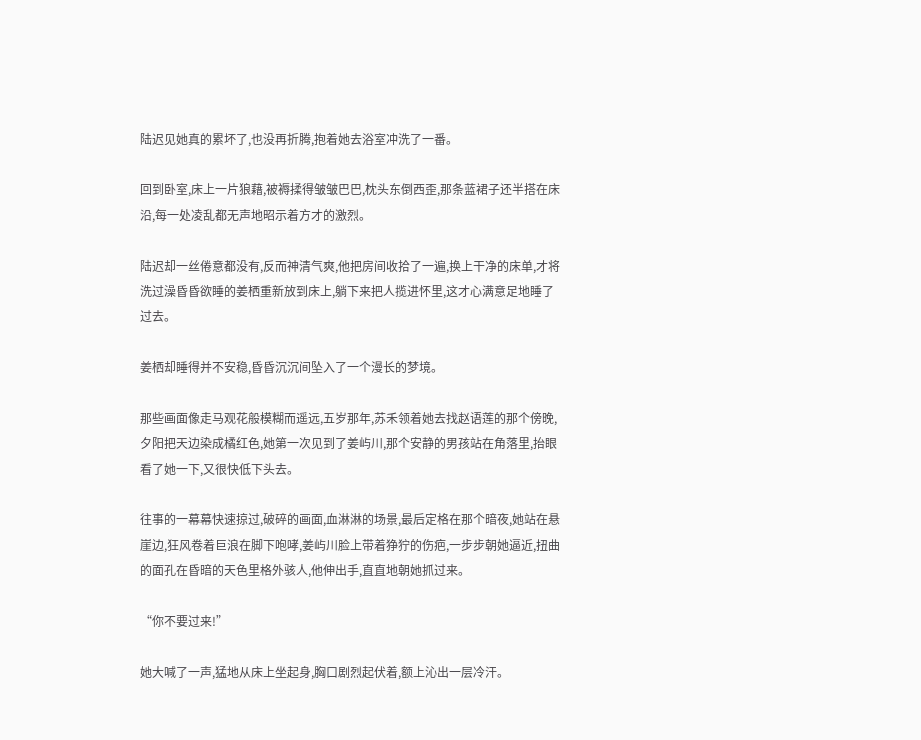陆迟见她真的累坏了,也没再折腾,抱着她去浴室冲洗了一番。

回到卧室,床上一片狼藉,被褥揉得皱皱巴巴,枕头东倒西歪,那条蓝裙子还半搭在床沿,每一处凌乱都无声地昭示着方才的激烈。

陆迟却一丝倦意都没有,反而神清气爽,他把房间收拾了一遍,换上干净的床单,才将洗过澡昏昏欲睡的姜栖重新放到床上,躺下来把人揽进怀里,这才心满意足地睡了过去。

姜栖却睡得并不安稳,昏昏沉沉间坠入了一个漫长的梦境。

那些画面像走马观花般模糊而遥远,五岁那年,苏禾领着她去找赵语莲的那个傍晚,夕阳把天边染成橘红色,她第一次见到了姜屿川,那个安静的男孩站在角落里,抬眼看了她一下,又很快低下头去。

往事的一幕幕快速掠过,破碎的画面,血淋淋的场景,最后定格在那个暗夜,她站在悬崖边,狂风卷着巨浪在脚下咆哮,姜屿川脸上带着狰狞的伤疤,一步步朝她逼近,扭曲的面孔在昏暗的天色里格外骇人,他伸出手,直直地朝她抓过来。

“你不要过来!”

她大喊了一声,猛地从床上坐起身,胸口剧烈起伏着,额上沁出一层冷汗。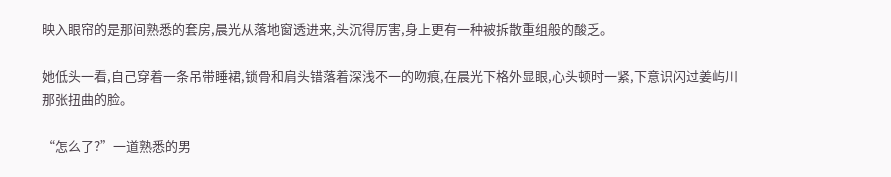映入眼帘的是那间熟悉的套房,晨光从落地窗透进来,头沉得厉害,身上更有一种被拆散重组般的酸乏。

她低头一看,自己穿着一条吊带睡裙,锁骨和肩头错落着深浅不一的吻痕,在晨光下格外显眼,心头顿时一紧,下意识闪过姜屿川那张扭曲的脸。

“怎么了?”一道熟悉的男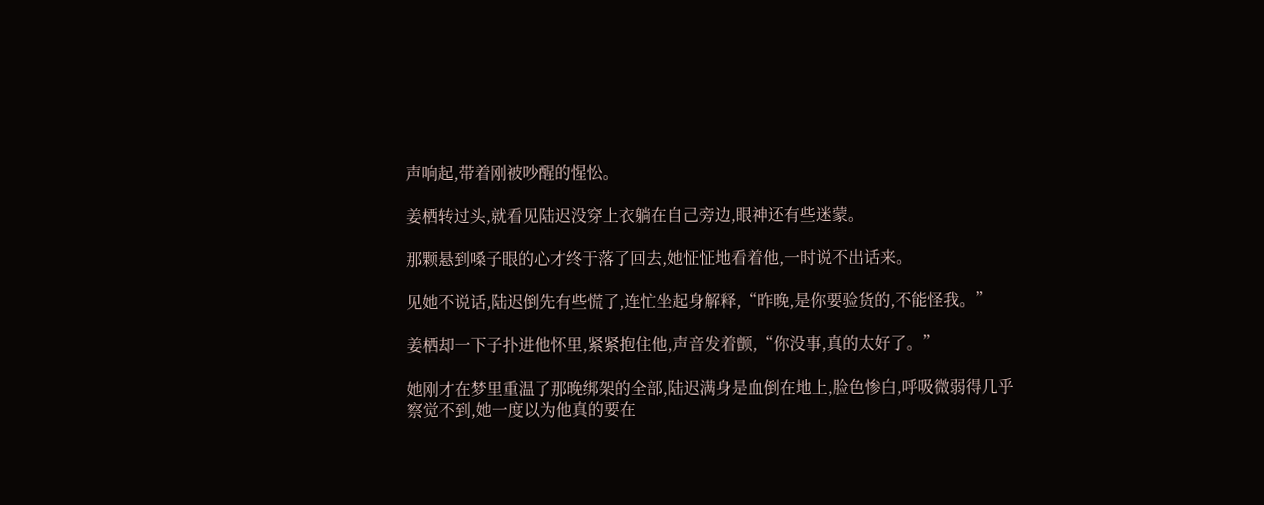声响起,带着刚被吵醒的惺忪。

姜栖转过头,就看见陆迟没穿上衣躺在自己旁边,眼神还有些迷蒙。

那颗悬到嗓子眼的心才终于落了回去,她怔怔地看着他,一时说不出话来。

见她不说话,陆迟倒先有些慌了,连忙坐起身解释,“昨晚,是你要验货的,不能怪我。”

姜栖却一下子扑进他怀里,紧紧抱住他,声音发着颤,“你没事,真的太好了。”

她刚才在梦里重温了那晚绑架的全部,陆迟满身是血倒在地上,脸色惨白,呼吸微弱得几乎察觉不到,她一度以为他真的要在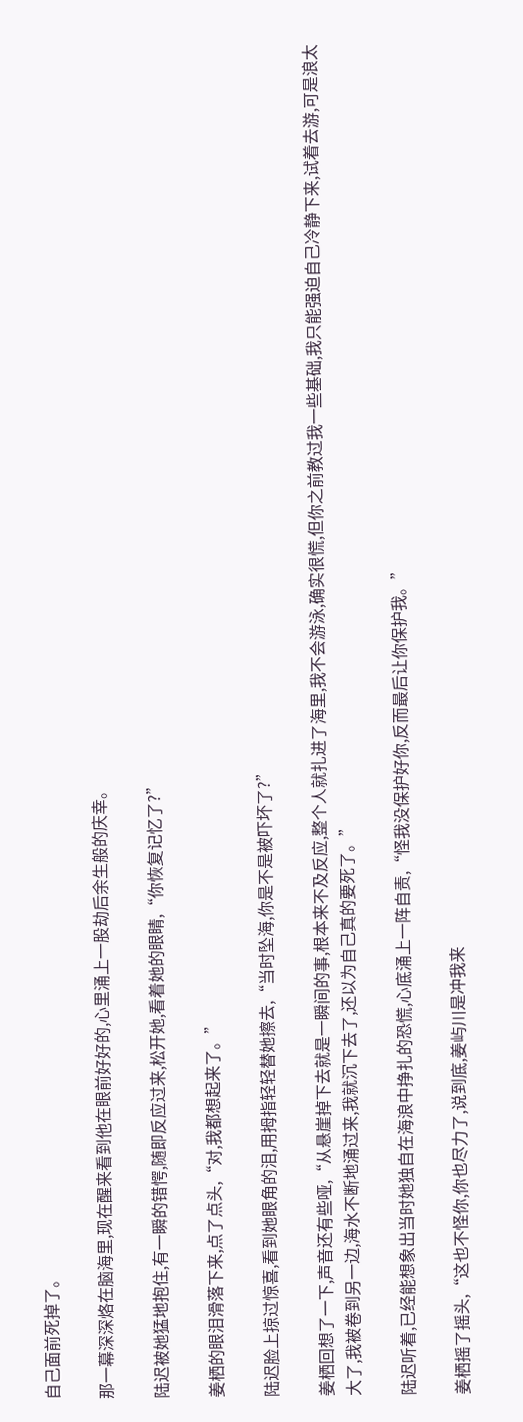自己面前死掉了。

那一幕深深烙在脑海里,现在醒来看到他在眼前好好的,心里涌上一股劫后余生般的庆幸。

陆迟被她猛地抱住,有一瞬的错愕,随即反应过来,松开她,看着她的眼睛,“你恢复记忆了?”

姜栖的眼泪滑落下来,点了点头,“对,我都想起来了。”

陆迟脸上掠过惊喜,看到她眼角的泪,用拇指轻轻替她擦去,“当时坠海,你是不是被吓坏了?”

姜栖回想了一下,声音还有些哑,“从悬崖掉下去就是一瞬间的事,根本来不及反应,整个人就扎进了海里,我不会游泳,确实很慌,但你之前教过我一些基础,我只能强迫自己冷静下来,试着去游,可是浪太大了,我被卷到另一边,海水不断地涌过来,我就沉下去了,还以为自己真的要死了。”

陆迟听着,已经能想象出当时她独自在海浪中挣扎的恐慌,心底涌上一阵自责,“怪我没保护好你,反而最后让你保护我。”

姜栖摇了摇头,“这也不怪你,你也尽力了,说到底,姜屿川是冲我来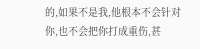的,如果不是我,他根本不会针对你,也不会把你打成重伤,甚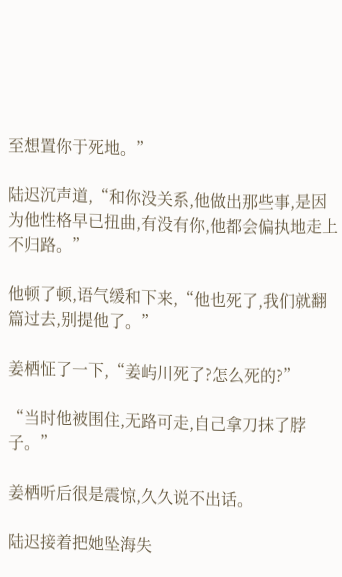至想置你于死地。”

陆迟沉声道,“和你没关系,他做出那些事,是因为他性格早已扭曲,有没有你,他都会偏执地走上不归路。”

他顿了顿,语气缓和下来,“他也死了,我们就翻篇过去,别提他了。”

姜栖怔了一下,“姜屿川死了?怎么死的?”

“当时他被围住,无路可走,自己拿刀抹了脖子。”

姜栖听后很是震惊,久久说不出话。

陆迟接着把她坠海失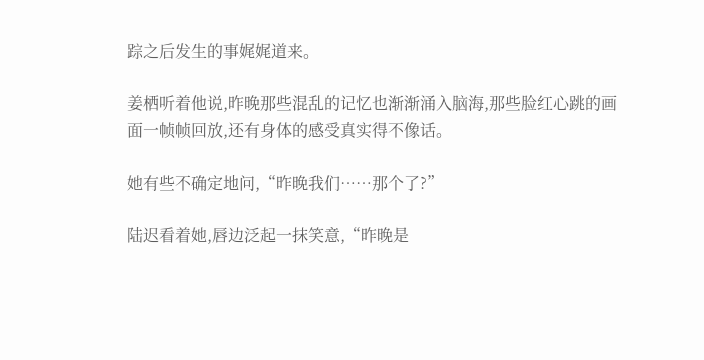踪之后发生的事娓娓道来。

姜栖听着他说,昨晚那些混乱的记忆也渐渐涌入脑海,那些脸红心跳的画面一帧帧回放,还有身体的感受真实得不像话。

她有些不确定地问,“昨晚我们……那个了?”

陆迟看着她,唇边泛起一抹笑意,“昨晚是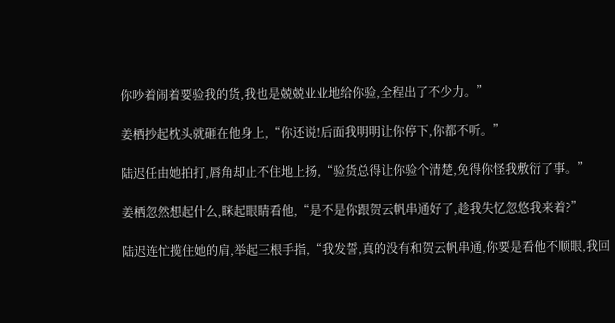你吵着闹着要验我的货,我也是兢兢业业地给你验,全程出了不少力。”

姜栖抄起枕头就砸在他身上,“你还说!后面我明明让你停下,你都不听。”

陆迟任由她拍打,唇角却止不住地上扬,“验货总得让你验个清楚,免得你怪我敷衍了事。”

姜栖忽然想起什么,眯起眼睛看他,“是不是你跟贺云帆串通好了,趁我失忆忽悠我来着?”

陆迟连忙揽住她的肩,举起三根手指,“我发誓,真的没有和贺云帆串通,你要是看他不顺眼,我回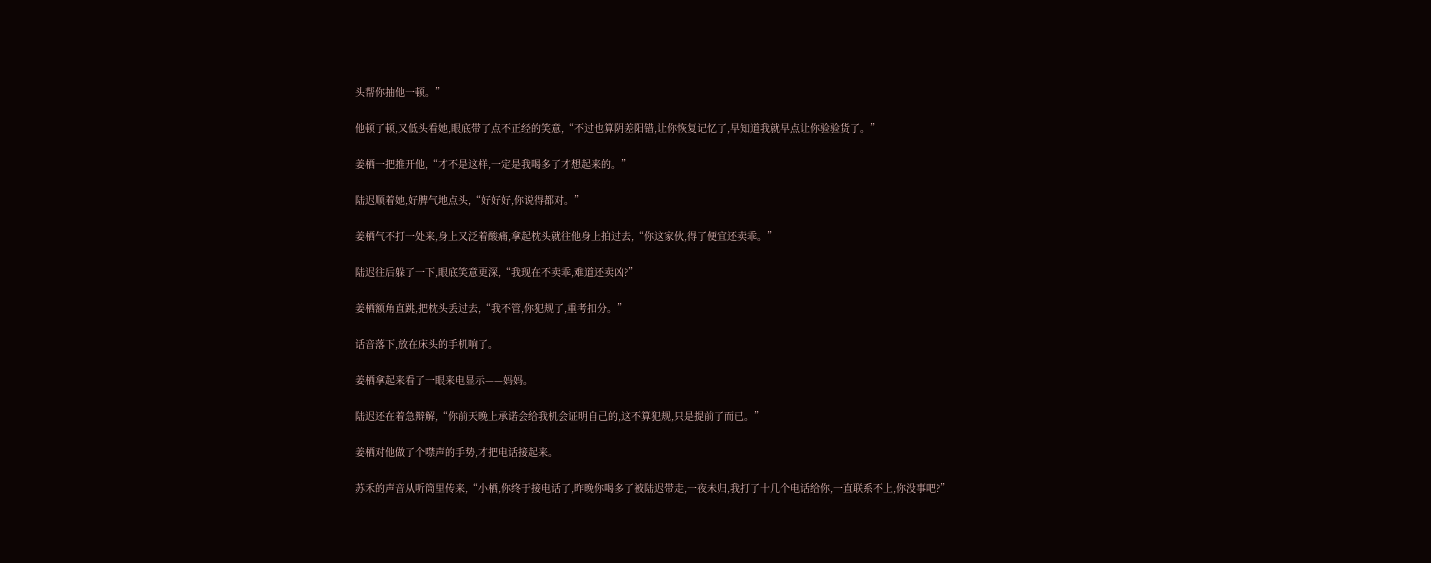头帮你抽他一顿。”

他顿了顿,又低头看她,眼底带了点不正经的笑意,“不过也算阴差阳错,让你恢复记忆了,早知道我就早点让你验验货了。”

姜栖一把推开他,“才不是这样,一定是我喝多了才想起来的。”

陆迟顺着她,好脾气地点头,“好好好,你说得都对。”

姜栖气不打一处来,身上又泛着酸痛,拿起枕头就往他身上拍过去,“你这家伙,得了便宜还卖乖。”

陆迟往后躲了一下,眼底笑意更深,“我现在不卖乖,难道还卖凶?”

姜栖额角直跳,把枕头丢过去,“我不管,你犯规了,重考扣分。”

话音落下,放在床头的手机响了。

姜栖拿起来看了一眼来电显示——妈妈。

陆迟还在着急辩解,“你前天晚上承诺会给我机会证明自己的,这不算犯规,只是提前了而已。”

姜栖对他做了个噤声的手势,才把电话接起来。

苏禾的声音从听筒里传来,“小栖,你终于接电话了,昨晚你喝多了被陆迟带走,一夜未归,我打了十几个电话给你,一直联系不上,你没事吧?”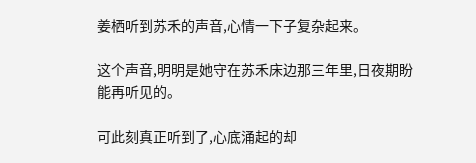姜栖听到苏禾的声音,心情一下子复杂起来。

这个声音,明明是她守在苏禾床边那三年里,日夜期盼能再听见的。

可此刻真正听到了,心底涌起的却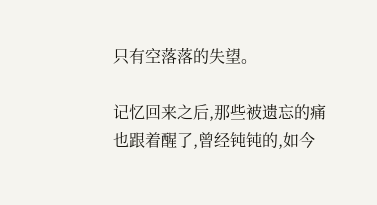只有空落落的失望。

记忆回来之后,那些被遗忘的痛也跟着醒了,曾经钝钝的,如今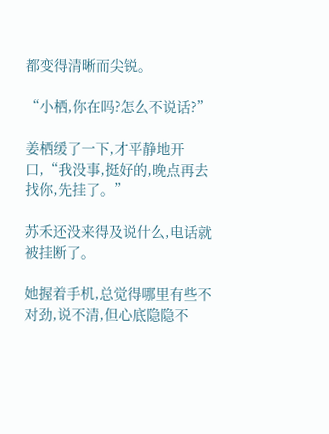都变得清晰而尖锐。

“小栖,你在吗?怎么不说话?”

姜栖缓了一下,才平静地开口,“我没事,挺好的,晚点再去找你,先挂了。”

苏禾还没来得及说什么,电话就被挂断了。

她握着手机,总觉得哪里有些不对劲,说不清,但心底隐隐不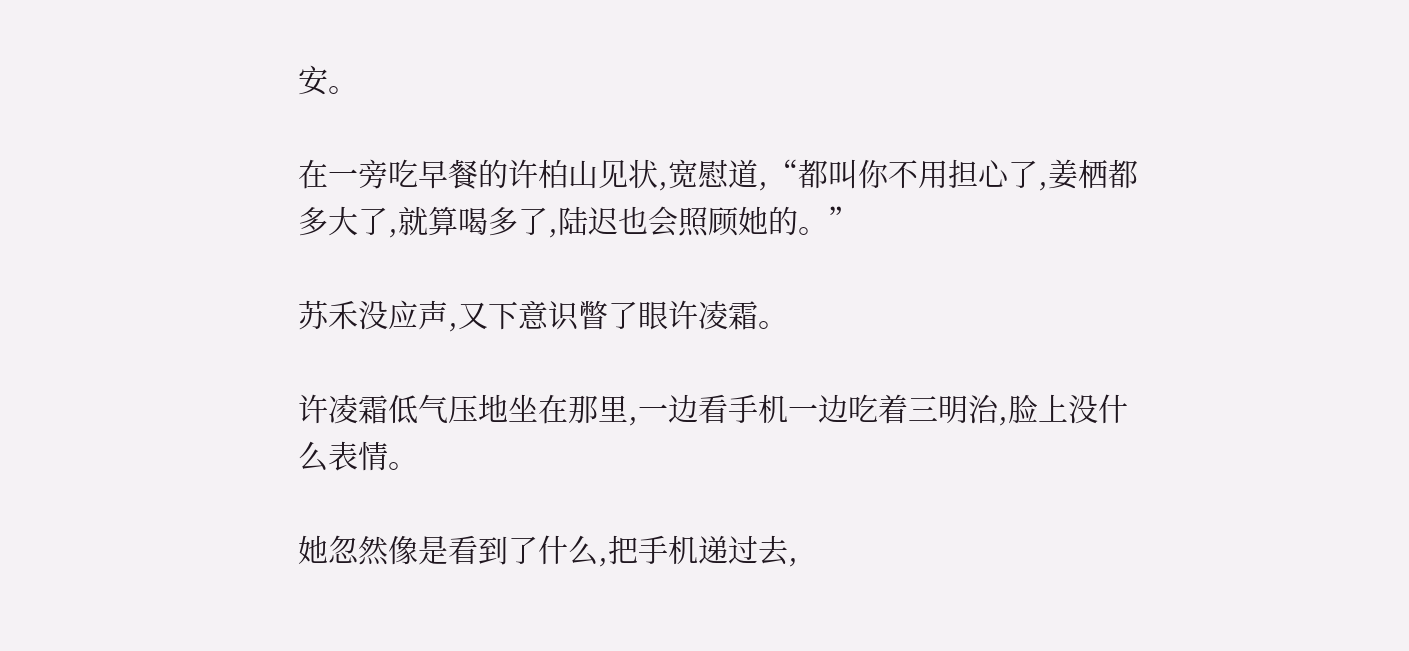安。

在一旁吃早餐的许柏山见状,宽慰道,“都叫你不用担心了,姜栖都多大了,就算喝多了,陆迟也会照顾她的。”

苏禾没应声,又下意识瞥了眼许凌霜。

许凌霜低气压地坐在那里,一边看手机一边吃着三明治,脸上没什么表情。

她忽然像是看到了什么,把手机递过去,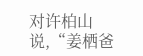对许柏山说,“姜栖爸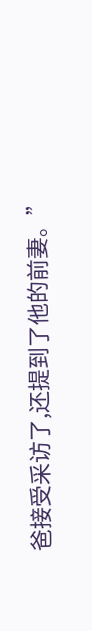爸接受采访了,还提到了他的前妻。”